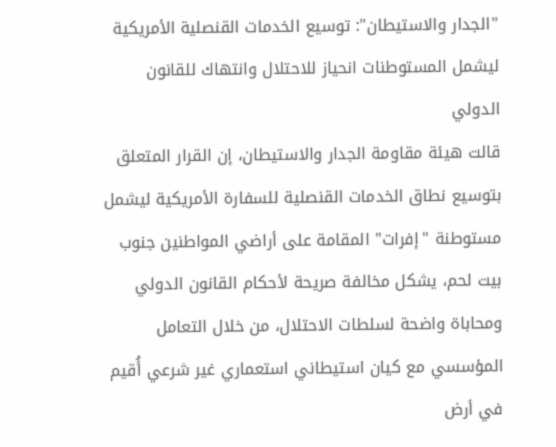"الجدار والاستيطان": توسيع الخدمات القنصلية الأمريكية ليشمل المستوطنات انحياز للاحتلال وانتهاك للقانون الدولي
قالت هيئة مقاومة الجدار والاستيطان، إن القرار المتعلق بتوسيع نطاق الخدمات القنصلية للسفارة الأمريكية ليشمل مستوطنة "إفرات" المقامة على أراضي المواطنين جنوب بيت لحم، يشكل مخالفة صريحة لأحكام القانون الدولي ومحاباة واضحة لسلطات الاحتلال، من خلال التعامل المؤسسي مع كيان استيطاني استعماري غير شرعي أُقيم في أرض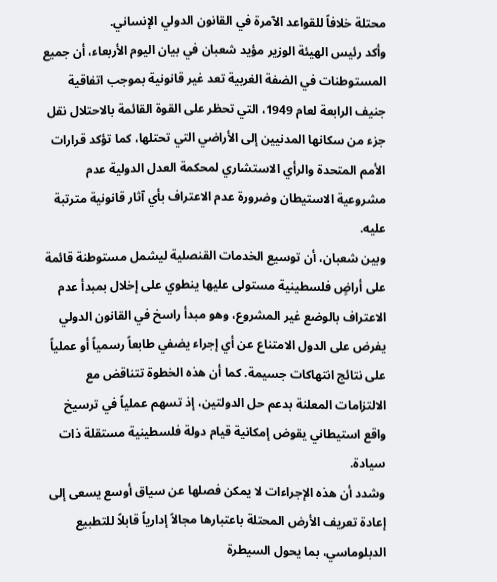محتلة خلافاً للقواعد الآمرة في القانون الدولي الإنساني.
وأكد رئيس الهيئة الوزير مؤيد شعبان في بيان اليوم الأربعاء، أن جميع المستوطنات في الضفة الغربية تعد غير قانونية بموجب اتفاقية جنيف الرابعة لعام 1949، التي تحظر على القوة القائمة بالاحتلال نقل جزء من سكانها المدنيين إلى الأراضي التي تحتلها، كما تؤكد قرارات الأمم المتحدة والرأي الاستشاري لمحكمة العدل الدولية عدم مشروعية الاستيطان وضرورة عدم الاعتراف بأي آثار قانونية مترتبة عليه.
وبين شعبان، أن توسيع الخدمات القنصلية ليشمل مستوطنة قائمة على أراضٍ فلسطينية مستولى عليها ينطوي على إخلال بمبدأ عدم الاعتراف بالوضع غير المشروع، وهو مبدأ راسخ في القانون الدولي يفرض على الدول الامتناع عن أي إجراء يضفي طابعاً رسمياً أو عملياً على نتائج انتهاكات جسيمة. كما أن هذه الخطوة تتناقض مع الالتزامات المعلنة بدعم حل الدولتين، إذ تسهم عملياً في ترسيخ واقع استيطاني يقوض إمكانية قيام دولة فلسطينية مستقلة ذات سيادة.
وشدد أن هذه الإجراءات لا يمكن فصلها عن سياق أوسع يسعى إلى إعادة تعريف الأرض المحتلة باعتبارها مجالاً إدارياً قابلاً للتطبيع الدبلوماسي، بما يحول السيطرة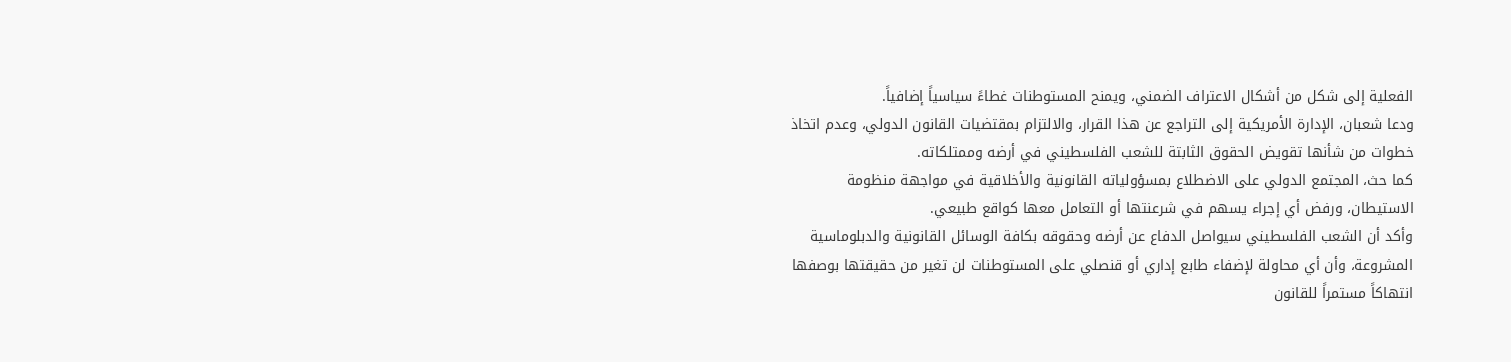الفعلية إلى شكل من أشكال الاعتراف الضمني، ويمنح المستوطنات غطاءً سياسياً إضافياً.
ودعا شعبان، الإدارة الأمريكية إلى التراجع عن هذا القرار، والالتزام بمقتضيات القانون الدولي، وعدم اتخاذ خطوات من شأنها تقويض الحقوق الثابتة للشعب الفلسطيني في أرضه وممتلكاته.
كما حث، المجتمع الدولي على الاضطلاع بمسؤولياته القانونية والأخلاقية في مواجهة منظومة الاستيطان، ورفض أي إجراء يسهم في شرعنتها أو التعامل معها كواقع طبيعي.
وأكد أن الشعب الفلسطيني سيواصل الدفاع عن أرضه وحقوقه بكافة الوسائل القانونية والدبلوماسية المشروعة، وأن أي محاولة لإضفاء طابع إداري أو قنصلي على المستوطنات لن تغير من حقيقتها بوصفها انتهاكاً مستمراً للقانون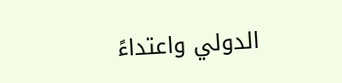الدولي واعتداءً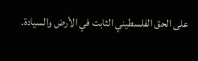على الحق الفلسطيني الثابت في الأرض والسيادة.